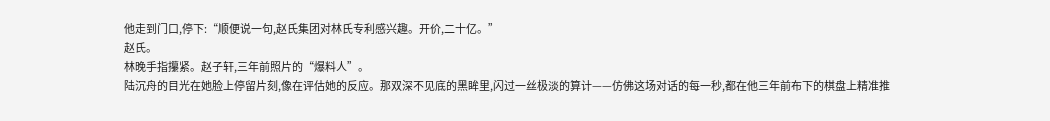他走到门口,停下:“顺便说一句,赵氏集团对林氏专利感兴趣。开价,二十亿。”
赵氏。
林晚手指攥紧。赵子轩,三年前照片的“爆料人”。
陆沉舟的目光在她脸上停留片刻,像在评估她的反应。那双深不见底的黑眸里,闪过一丝极淡的算计——仿佛这场对话的每一秒,都在他三年前布下的棋盘上精准推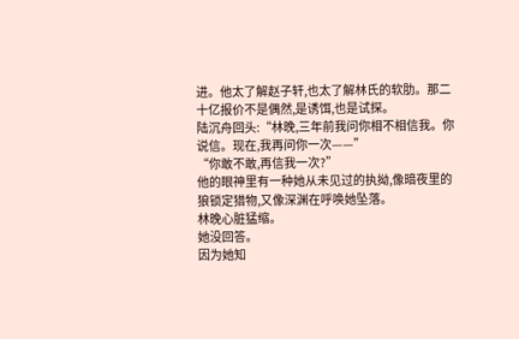进。他太了解赵子轩,也太了解林氏的软肋。那二十亿报价不是偶然,是诱饵,也是试探。
陆沉舟回头:“林晚,三年前我问你相不相信我。你说信。现在,我再问你一次——”
“你敢不敢,再信我一次?”
他的眼神里有一种她从未见过的执拗,像暗夜里的狼锁定猎物,又像深渊在呼唤她坠落。
林晚心脏猛缩。
她没回答。
因为她知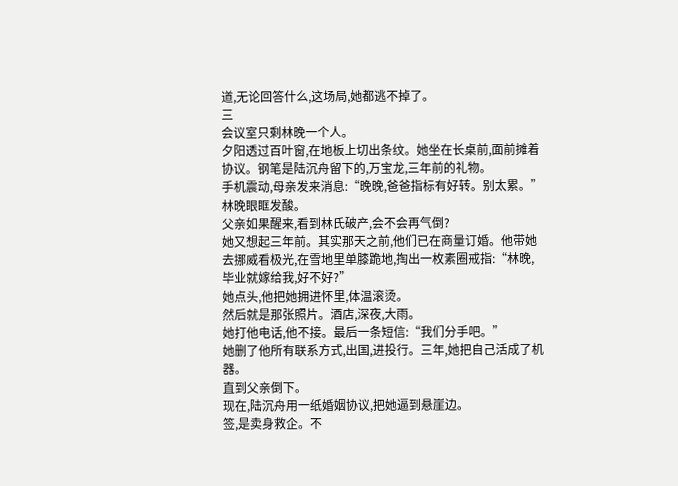道,无论回答什么,这场局,她都逃不掉了。
三
会议室只剩林晚一个人。
夕阳透过百叶窗,在地板上切出条纹。她坐在长桌前,面前摊着协议。钢笔是陆沉舟留下的,万宝龙,三年前的礼物。
手机震动,母亲发来消息:“晚晚,爸爸指标有好转。别太累。”
林晚眼眶发酸。
父亲如果醒来,看到林氏破产,会不会再气倒?
她又想起三年前。其实那天之前,他们已在商量订婚。他带她去挪威看极光,在雪地里单膝跪地,掏出一枚素圈戒指:“林晚,毕业就嫁给我,好不好?”
她点头,他把她拥进怀里,体温滚烫。
然后就是那张照片。酒店,深夜,大雨。
她打他电话,他不接。最后一条短信:“我们分手吧。”
她删了他所有联系方式,出国,进投行。三年,她把自己活成了机器。
直到父亲倒下。
现在,陆沉舟用一纸婚姻协议,把她逼到悬崖边。
签,是卖身救企。不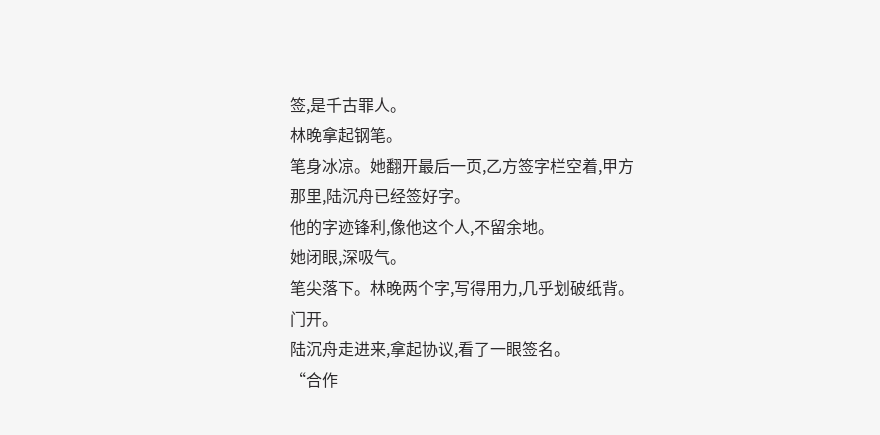签,是千古罪人。
林晚拿起钢笔。
笔身冰凉。她翻开最后一页,乙方签字栏空着,甲方那里,陆沉舟已经签好字。
他的字迹锋利,像他这个人,不留余地。
她闭眼,深吸气。
笔尖落下。林晚两个字,写得用力,几乎划破纸背。
门开。
陆沉舟走进来,拿起协议,看了一眼签名。
“合作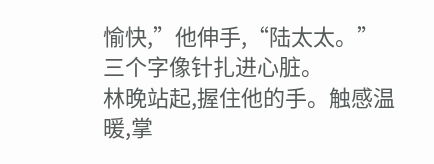愉快,”他伸手,“陆太太。”
三个字像针扎进心脏。
林晚站起,握住他的手。触感温暖,掌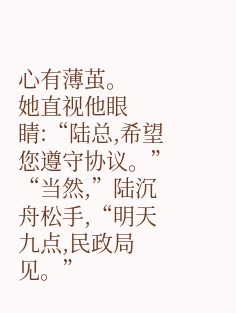心有薄茧。
她直视他眼睛:“陆总,希望您遵守协议。”
“当然,”陆沉舟松手,“明天九点,民政局见。”